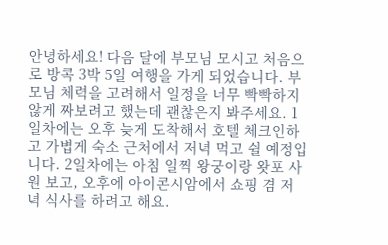안녕하세요! 다음 달에 부모님 모시고 처음으로 방콕 3박 5일 여행을 가게 되었습니다. 부모님 체력을 고려해서 일정을 너무 빡빡하지 않게 짜보려고 했는데 괜찮은지 봐주세요. 1일차에는 오후 늦게 도착해서 호텔 체크인하고 가볍게 숙소 근처에서 저녁 먹고 쉴 예정입니다. 2일차에는 아침 일찍 왕궁이랑 왓포 사원 보고, 오후에 아이콘시암에서 쇼핑 겸 저녁 식사를 하려고 해요.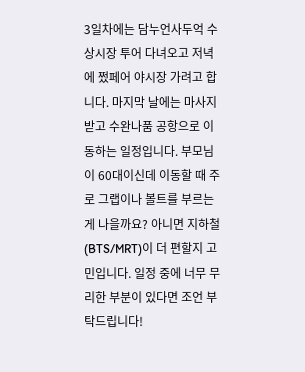3일차에는 담누언사두억 수상시장 투어 다녀오고 저녁에 쩠페어 야시장 가려고 합니다. 마지막 날에는 마사지 받고 수완나품 공항으로 이동하는 일정입니다. 부모님이 60대이신데 이동할 때 주로 그랩이나 볼트를 부르는 게 나을까요? 아니면 지하철(BTS/MRT)이 더 편할지 고민입니다. 일정 중에 너무 무리한 부분이 있다면 조언 부탁드립니다!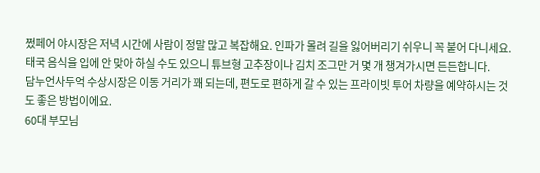쩠페어 야시장은 저녁 시간에 사람이 정말 많고 복잡해요. 인파가 몰려 길을 잃어버리기 쉬우니 꼭 붙어 다니세요.
태국 음식을 입에 안 맞아 하실 수도 있으니 튜브형 고추장이나 김치 조그만 거 몇 개 챙겨가시면 든든합니다.
담누언사두억 수상시장은 이동 거리가 꽤 되는데, 편도로 편하게 갈 수 있는 프라이빗 투어 차량을 예약하시는 것도 좋은 방법이에요.
60대 부모님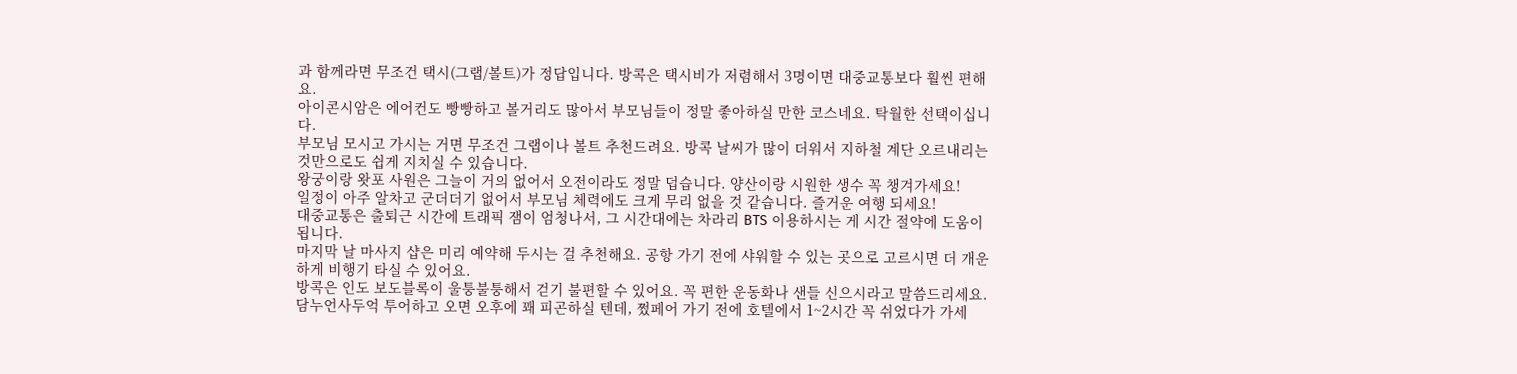과 함께라면 무조건 택시(그랩/볼트)가 정답입니다. 방콕은 택시비가 저렴해서 3명이면 대중교통보다 훨씬 편해요.
아이콘시암은 에어컨도 빵빵하고 볼거리도 많아서 부모님들이 정말 좋아하실 만한 코스네요. 탁월한 선택이십니다.
부모님 모시고 가시는 거면 무조건 그랩이나 볼트 추천드려요. 방콕 날씨가 많이 더워서 지하철 계단 오르내리는 것만으로도 쉽게 지치실 수 있습니다.
왕궁이랑 왓포 사원은 그늘이 거의 없어서 오전이라도 정말 덥습니다. 양산이랑 시원한 생수 꼭 챙겨가세요!
일정이 아주 알차고 군더더기 없어서 부모님 체력에도 크게 무리 없을 것 같습니다. 즐거운 여행 되세요!
대중교통은 출퇴근 시간에 트래픽 잼이 엄청나서, 그 시간대에는 차라리 BTS 이용하시는 게 시간 절약에 도움이 됩니다.
마지막 날 마사지 샵은 미리 예약해 두시는 걸 추천해요. 공항 가기 전에 샤워할 수 있는 곳으로 고르시면 더 개운하게 비행기 타실 수 있어요.
방콕은 인도 보도블록이 울퉁불퉁해서 걷기 불편할 수 있어요. 꼭 편한 운동화나 샌들 신으시라고 말씀드리세요.
담누언사두억 투어하고 오면 오후에 꽤 피곤하실 텐데, 쩠페어 가기 전에 호텔에서 1~2시간 꼭 쉬었다가 가세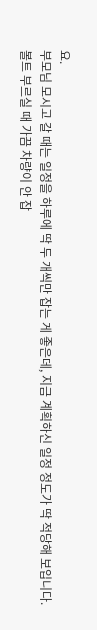요.
부모님 모시고 갈 때는 일정을 하루에 딱 두 개씩만 잡는 게 좋은데, 지금 계획하신 일정 정도가 딱 적당해 보입니다.
볼트 부르실 때 가끔 차량이 안 잡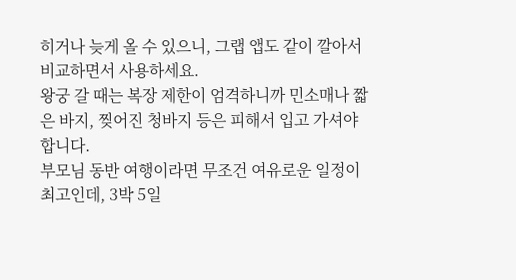히거나 늦게 올 수 있으니, 그랩 앱도 같이 깔아서 비교하면서 사용하세요.
왕궁 갈 때는 복장 제한이 엄격하니까 민소매나 짧은 바지, 찢어진 청바지 등은 피해서 입고 가셔야 합니다.
부모님 동반 여행이라면 무조건 여유로운 일정이 최고인데, 3박 5일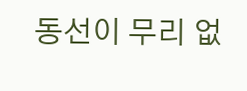동선이 무리 없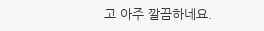고 아주 깔끔하네요.